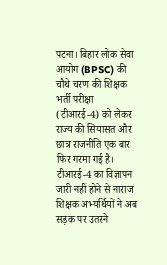पटना। बिहार लोक सेवा आयोग (BPSC) की चौथे चरण की शिक्षक भर्ती परीक्षा (टीआरई-4) को लेकर राज्य की सियासत और छात्र राजनीति एक बार फिर गरमा गई है। टीआरई-4 का विज्ञापन जारी नहीं होने से नाराज शिक्षक अभ्यर्थियों ने अब सड़क पर उतरने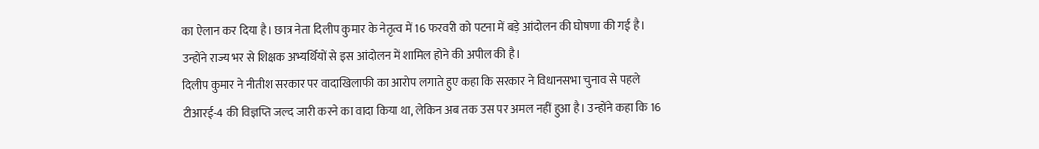का ऐलान कर दिया है। छात्र नेता दिलीप कुमार के नेतृत्व में 16 फरवरी को पटना में बड़े आंदोलन की घोषणा की गई है। उन्होंने राज्य भर से शिक्षक अभ्यर्थियों से इस आंदोलन में शामिल होने की अपील की है।
दिलीप कुमार ने नीतीश सरकार पर वादाखिलाफी का आरोप लगाते हुए कहा कि सरकार ने विधानसभा चुनाव से पहले टीआरई-4 की विज्ञप्ति जल्द जारी करने का वादा किया था, लेकिन अब तक उस पर अमल नहीं हुआ है। उन्होंने कहा कि 16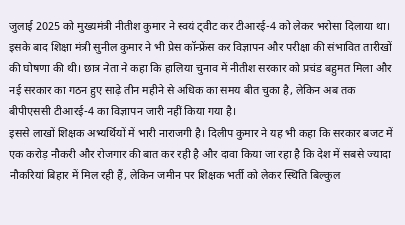जुलाई 2025 को मुख्यमंत्री नीतीश कुमार ने स्वयं ट्वीट कर टीआरई-4 को लेकर भरोसा दिलाया था। इसके बाद शिक्षा मंत्री सुनील कुमार ने भी प्रेस कॉन्फ्रेंस कर विज्ञापन और परीक्षा की संभावित तारीखों की घोषणा की थी। छात्र नेता ने कहा कि हालिया चुनाव में नीतीश सरकार को प्रचंड बहुमत मिला और नई सरकार का गठन हुए साढ़े तीन महीने से अधिक का समय बीत चुका है, लेकिन अब तक बीपीएससी टीआरई-4 का विज्ञापन जारी नहीं किया गया है।
इससे लाखों शिक्षक अभ्यर्थियों में भारी नाराजगी है। दिलीप कुमार ने यह भी कहा कि सरकार बजट में एक करोड़ नौकरी और रोजगार की बात कर रही है और दावा किया जा रहा है कि देश में सबसे ज्यादा नौकरियां बिहार में मिल रही हैं, लेकिन जमीन पर शिक्षक भर्ती को लेकर स्थिति बिल्कुल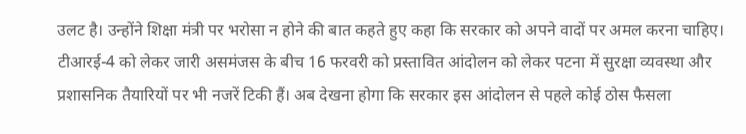उलट है। उन्होंने शिक्षा मंत्री पर भरोसा न होने की बात कहते हुए कहा कि सरकार को अपने वादों पर अमल करना चाहिए। टीआरई-4 को लेकर जारी असमंजस के बीच 16 फरवरी को प्रस्तावित आंदोलन को लेकर पटना में सुरक्षा व्यवस्था और प्रशासनिक तैयारियों पर भी नजरें टिकी हैं। अब देखना होगा कि सरकार इस आंदोलन से पहले कोई ठोस फैसला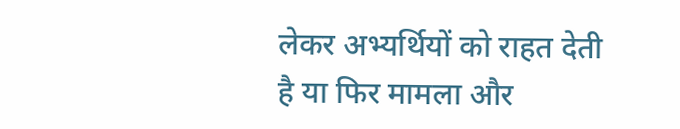लेकर अभ्यर्थियों को राहत देती है या फिर मामला और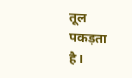तूल पकड़ता है।